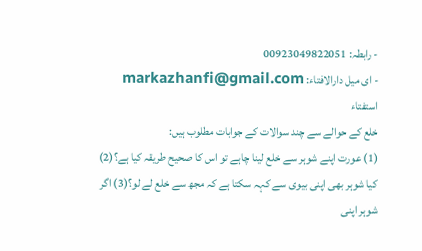- رابطہ: 00923049822051
- ای میل دارالافتاء: markazhanfi@gmail.com
استفتاء
خلع کے حوالے سے چند سوالات کے جوابات مطلوب ہیں:
(1) عورت اپنے شوہر سے خلع لینا چاہے تو اس کا صحیح طریقہ کیا ہے؟(2) کیا شوہر بھی اپنی بیوی سے کہہ سکتا ہے کہ مجھ سے خلع لے لو؟(3) اگر شوہر اپنی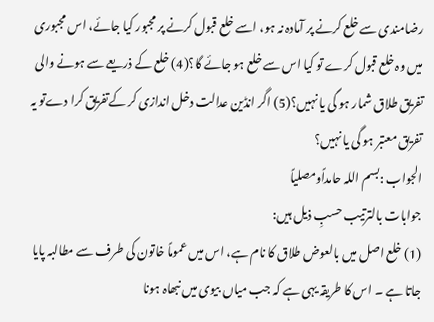رضامندی سے خلع کرنے پر آمادہ نہ ہو، اسے خلع قبول کرنے پر مجبور کیا جائے، اس مجبوری میں وہ خلع قبول کرے تو کیا اس سے خلع ہو جائے گا؟(4) خلع کے ذریعے سے ہونے والی تفریق طلاق شمار ہو گی یا نہیں؟(5) اگر انڈین عدالت دخل اندازی کر کےتفریق کرا دےتو یہ تفریق معتبر ہو گی یا نہیں؟
الجواب :بسم اللہ حامداًومصلیاً
جوابات بالترتیب حسبِ ذیل ہیں:
(1) خلع اصل میں بالعوض طلاق کا نام ہے، اس میں عموماً خاتون کی طرف سے مطالبہ پایا جاتا ہے ۔ اس کا طریقہ یہی ہے کہ جب میاں بیوی میں نبھاہ ہونا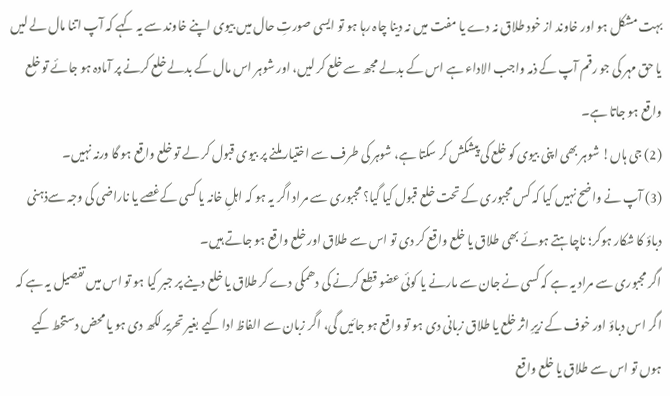بہت مشکل ہو اور خاوند از خود طلاق نہ دے یا مفت میں نہ دینا چاہ رہا ہو تو ایسی صورتِ حال میں بیوی اپنے خاوند سے یہ کہے کہ آپ اتنا مال لے لیں یا حق مہر کی جو رقم آپ کے ذمہ واجب الاداء ہے اس کے بدلے مجھ سے خلع کر لیں، اور شوہر اس مال کے بدلے خلع کرنے پر آمادہ ہو جائے تو خلع واقع ہو جاتا ہے۔
(2) جی ہاں! شوہر بھی اپنی بیوی کو خلع کی پیشکش کر سکتا ہے، شوہر کی طرف سے اختیار ملنے پر بیوی قبول کر لے تو خلع واقع ہو گا ورنہ نہیں۔
(3) آپ نے واضح نہیں کیا کہ کس مجبوری کے تحت خلع قبول کیا گیا؟ مجبوری سے مراد اگر یہ ہو کہ اہلِ خانہ یا کسی کےغصے یا ناراضی کی وجہ سےذہنی دباؤ کا شکار ہوکر؛ ناچاہتے ہوئے بھی طلاق یا خلع واقع کر دی تو اس سے طلاق اور خلع واقع ہو جاتے ہیں۔
اگر مجبوری سے مراد یہ ہے کہ کسی نے جان سے مارنے یا کوئی عضو قطع کرنے کی دھمکی دے کر طلاق یا خلع دینے پر جبر کیا ہو تو اس میں تفصیل یہ ہے کہ اگر اس دباؤ اور خوف کے زیرِ اثر خلع یا طلاق زبانی دی ہو تو واقع ہو جائیں گی، اگر زبان سے الفاظ ادا کیے بغیر تحریر لکھ دی ہو یا محض دستخط کیے ہوں تو اس سے طلاق یا خلع واقع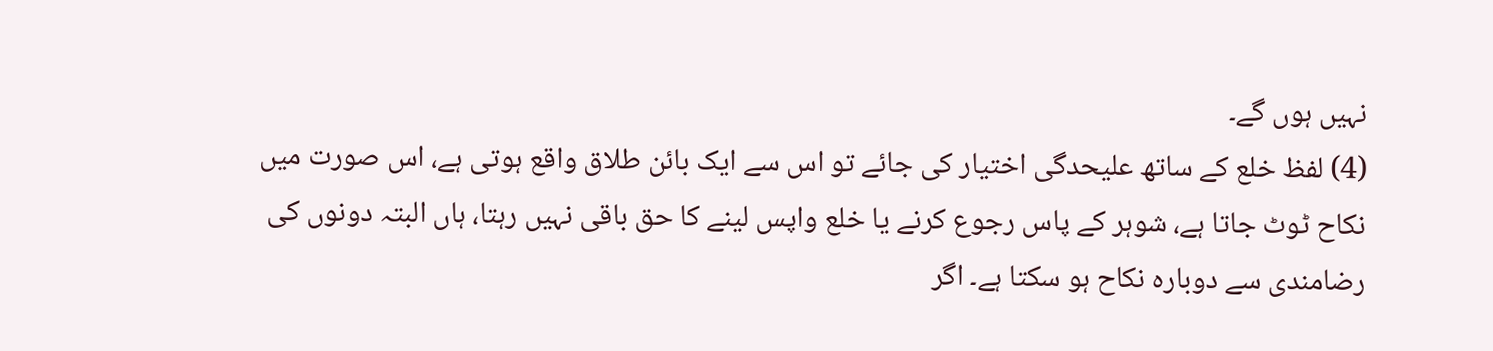نہیں ہوں گے۔
(4) لفظ خلع کے ساتھ علیحدگی اختیار کی جائے تو اس سے ایک بائن طلاق واقع ہوتی ہے، اس صورت میں نکاح ٹوٹ جاتا ہے، شوہر کے پاس رجوع کرنے یا خلع واپس لینے کا حق باقی نہیں رہتا، ہاں البتہ دونوں کی رضامندی سے دوبارہ نکاح ہو سکتا ہے۔ اگر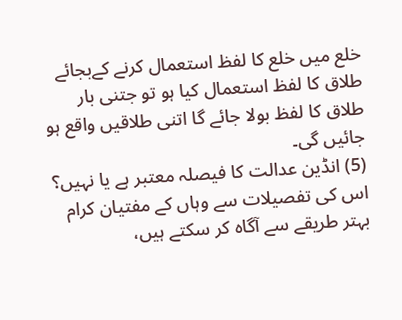خلع میں خلع کا لفظ استعمال کرنے کےبجائے طلاق کا لفظ استعمال کیا ہو تو جتنی بار طلاق کا لفظ بولا جائے گا اتنی طلاقیں واقع ہو جائیں گی۔
(5) انڈین عدالت کا فیصلہ معتبر ہے یا نہیں؟ اس کی تفصیلات سے وہاں کے مفتیان کرام بہتر طریقے سے آگاہ کر سکتے ہیں،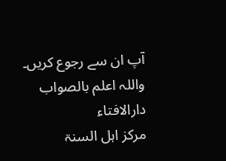آپ ان سے رجوع کریں۔
واللہ اعلم بالصواب
دارالافتاء
مرکز اہل السنۃ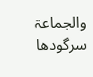والجماعۃ سرگودھا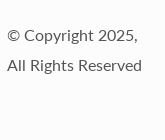© Copyright 2025, All Rights Reserved